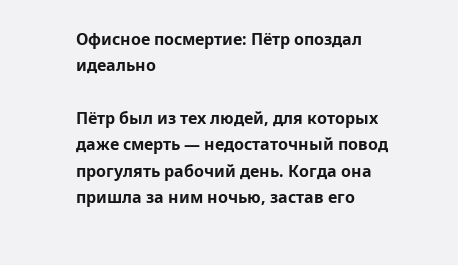Офисное посмертие: Пётр опоздал идеально

Пётр был из тех людей, для которых даже смерть — недостаточный повод прогулять рабочий день. Когда она пришла за ним ночью, застав его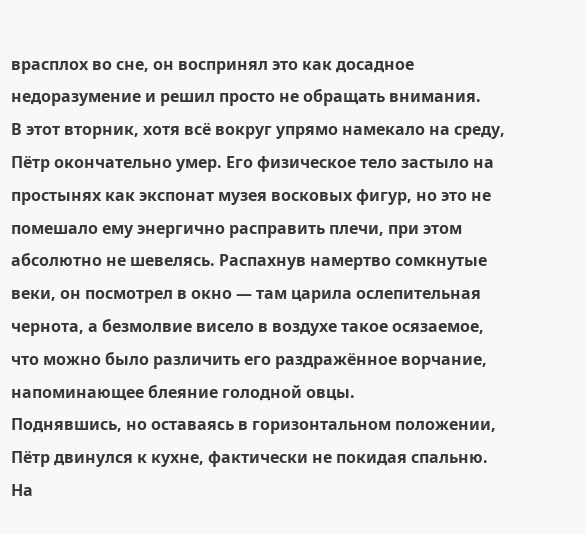врасплох во сне, он воспринял это как досадное недоразумение и решил просто не обращать внимания.
В этот вторник, хотя всё вокруг упрямо намекало на среду, Пётр окончательно умер. Его физическое тело застыло на простынях как экспонат музея восковых фигур, но это не помешало ему энергично расправить плечи, при этом абсолютно не шевелясь. Распахнув намертво сомкнутые веки, он посмотрел в окно — там царила ослепительная чернота, а безмолвие висело в воздухе такое осязаемое, что можно было различить его раздражённое ворчание, напоминающее блеяние голодной овцы.
Поднявшись, но оставаясь в горизонтальном положении, Пётр двинулся к кухне, фактически не покидая спальню. На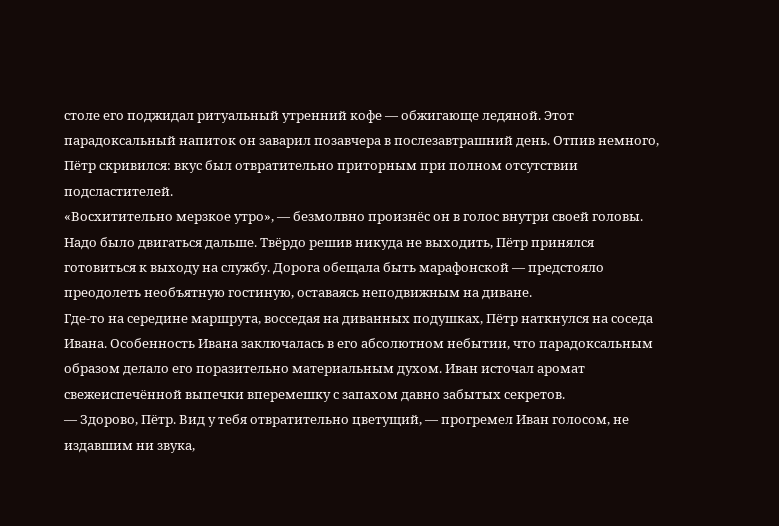столе его поджидал ритуальный утренний кофе — обжигающе ледяной. Этот парадоксальный напиток он заварил позавчера в послезавтрашний день. Отпив немного, Пётр скривился: вкус был отвратительно приторным при полном отсутствии подсластителей.
«Восхитительно мерзкое утро», — безмолвно произнёс он в голос внутри своей головы.
Надо было двигаться дальше. Твёрдо решив никуда не выходить, Пётр принялся готовиться к выходу на службу. Дорога обещала быть марафонской — предстояло преодолеть необъятную гостиную, оставаясь неподвижным на диване.
Где-то на середине маршрута, восседая на диванных подушках, Пётр наткнулся на соседа Ивана. Особенность Ивана заключалась в его абсолютном небытии, что парадоксальным образом делало его поразительно материальным духом. Иван источал аромат свежеиспечённой выпечки вперемешку с запахом давно забытых секретов.
— Здорово, Пётр. Вид у тебя отвратительно цветущий, — прогремел Иван голосом, не издавшим ни звука,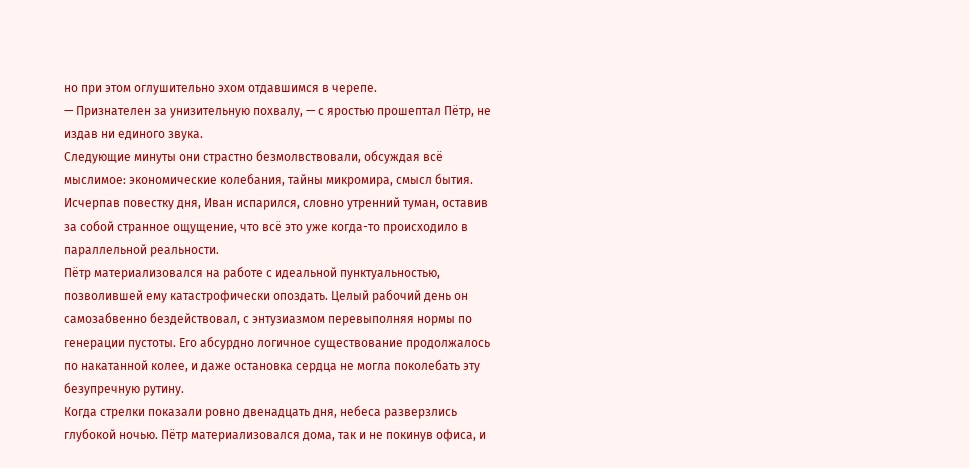но при этом оглушительно эхом отдавшимся в черепе.
— Признателен за унизительную похвалу, — с яростью прошептал Пётр, не издав ни единого звука.
Следующие минуты они страстно безмолвствовали, обсуждая всё мыслимое: экономические колебания, тайны микромира, смысл бытия. Исчерпав повестку дня, Иван испарился, словно утренний туман, оставив за собой странное ощущение, что всё это уже когда-то происходило в параллельной реальности.
Пётр материализовался на работе с идеальной пунктуальностью, позволившей ему катастрофически опоздать. Целый рабочий день он самозабвенно бездействовал, с энтузиазмом перевыполняя нормы по генерации пустоты. Его абсурдно логичное существование продолжалось по накатанной колее, и даже остановка сердца не могла поколебать эту безупречную рутину.
Когда стрелки показали ровно двенадцать дня, небеса разверзлись глубокой ночью. Пётр материализовался дома, так и не покинув офиса, и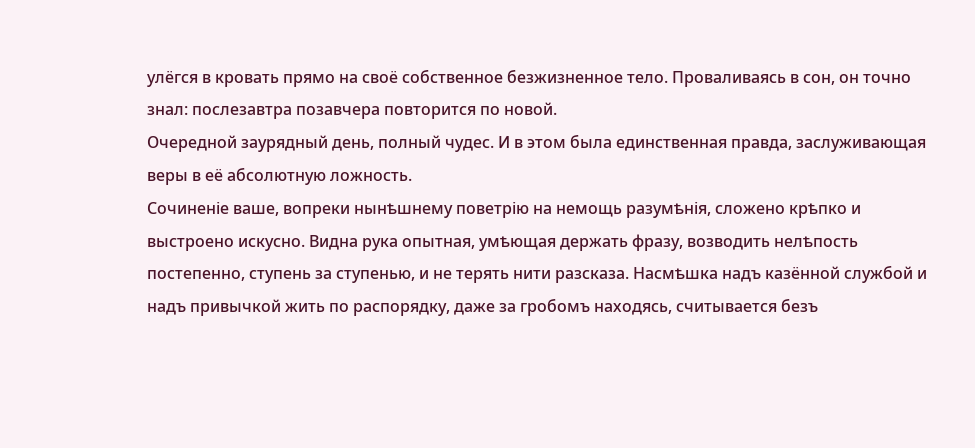улёгся в кровать прямо на своё собственное безжизненное тело. Проваливаясь в сон, он точно знал: послезавтра позавчера повторится по новой.
Очередной заурядный день, полный чудес. И в этом была единственная правда, заслуживающая веры в её абсолютную ложность.
Сочиненіе ваше, вопреки нынѣшнему поветрію на немощь разумѣнія, сложено крѣпко и выстроено искусно. Видна рука опытная, умѣющая держать фразу, возводить нелѣпость постепенно, ступень за ступенью, и не терять нити разсказа. Насмѣшка надъ казённой службой и надъ привычкой жить по распорядку, даже за гробомъ находясь, считывается безъ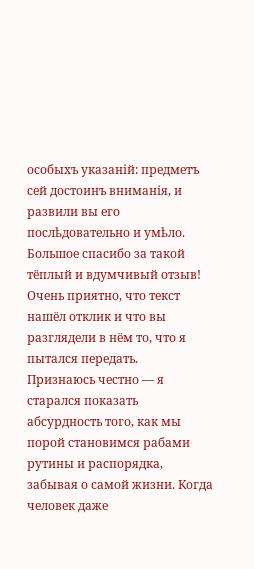особыхъ указаній: предметъ сей достоинъ вниманія, и развили вы его послѣдовательно и умѣло.
Большое спасибо за такой тёплый и вдумчивый отзыв! Очень приятно, что текст нашёл отклик и что вы разглядели в нём то, что я пытался передать.
Признаюсь честно — я старался показать абсурдность того, как мы порой становимся рабами рутины и распорядка, забывая о самой жизни. Когда человек даже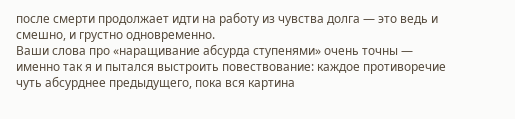после смерти продолжает идти на работу из чувства долга — это ведь и смешно, и грустно одновременно.
Ваши слова про «наращивание абсурда ступенями» очень точны — именно так я и пытался выстроить повествование: каждое противоречие чуть абсурднее предыдущего, пока вся картина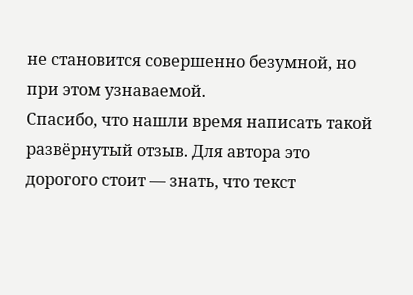не становится совершенно безумной, но при этом узнаваемой.
Спасибо, что нашли время написать такой развёрнутый отзыв. Для автора это дорогого стоит — знать, что текст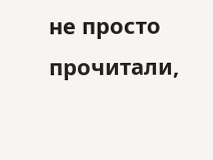не просто прочитали,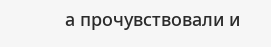а прочувствовали и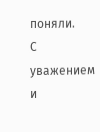поняли.
С уважением и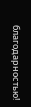благодарностью!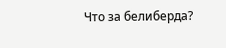Что за белиберда?